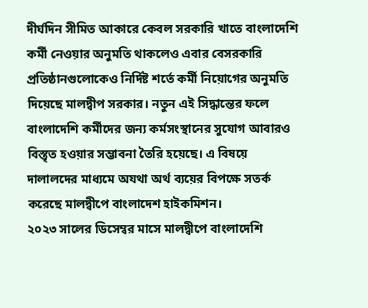দীর্ঘদিন সীমিত আকারে কেবল সরকারি খাতে বাংলাদেশি কর্মী নেওয়ার অনুমতি থাকলেও এবার বেসরকারি প্রতিষ্ঠানগুলোকেও নির্দিষ্ট শর্তে কর্মী নিয়োগের অনুমতি দিয়েছে মালদ্বীপ সরকার। নতুন এই সিদ্ধান্তের ফলে বাংলাদেশি কর্মীদের জন্য কর্মসংস্থানের সুযোগ আবারও বিস্তৃত হওয়ার সম্ভাবনা তৈরি হয়েছে। এ বিষয়ে দালালদের মাধ্যমে অযথা অর্থ ব্যয়ের বিপক্ষে সতর্ক করেছে মালদ্বীপে বাংলাদেশ হাইকমিশন।
২০২৩ সালের ডিসেম্বর মাসে মালদ্বীপে বাংলাদেশি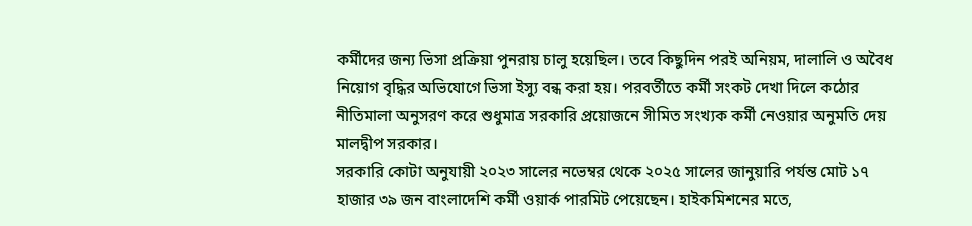কর্মীদের জন্য ভিসা প্রক্রিয়া পুনরায় চালু হয়েছিল। তবে কিছুদিন পরই অনিয়ম, দালালি ও অবৈধ নিয়োগ বৃদ্ধির অভিযোগে ভিসা ইস্যু বন্ধ করা হয়। পরবর্তীতে কর্মী সংকট দেখা দিলে কঠোর নীতিমালা অনুসরণ করে শুধুমাত্র সরকারি প্রয়োজনে সীমিত সংখ্যক কর্মী নেওয়ার অনুমতি দেয় মালদ্বীপ সরকার।
সরকারি কোটা অনুযায়ী ২০২৩ সালের নভেম্বর থেকে ২০২৫ সালের জানুয়ারি পর্যন্ত মোট ১৭ হাজার ৩৯ জন বাংলাদেশি কর্মী ওয়ার্ক পারমিট পেয়েছেন। হাইকমিশনের মতে,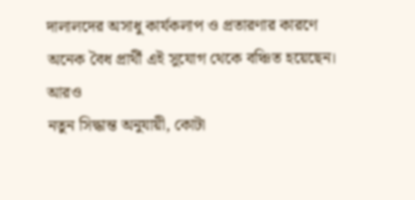দালালদের অসাধু কার্যকলাপ ও প্রতারণার কারণে অনেক বৈধ প্রার্থী এই সুযোগ থেকে বঞ্চিত হয়েছেন।
আরও
নতুন সিদ্ধান্ত অনুযায়ী, কোটা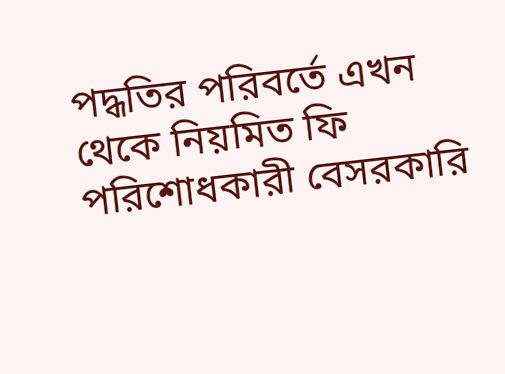পদ্ধতির পরিবর্তে এখন থেকে নিয়মিত ফি পরিশোধকারী বেসরকারি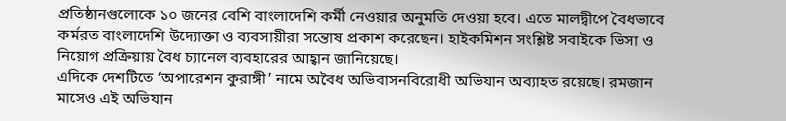প্রতিষ্ঠানগুলোকে ১০ জনের বেশি বাংলাদেশি কর্মী নেওয়ার অনুমতি দেওয়া হবে। এতে মালদ্বীপে বৈধভাবে কর্মরত বাংলাদেশি উদ্যোক্তা ও ব্যবসায়ীরা সন্তোষ প্রকাশ করেছেন। হাইকমিশন সংশ্লিষ্ট সবাইকে ভিসা ও নিয়োগ প্রক্রিয়ায় বৈধ চ্যানেল ব্যবহারের আহ্বান জানিয়েছে।
এদিকে দেশটিতে ‘অপারেশন কুরাঙ্গী’ নামে অবৈধ অভিবাসনবিরোধী অভিযান অব্যাহত রয়েছে। রমজান মাসেও এই অভিযান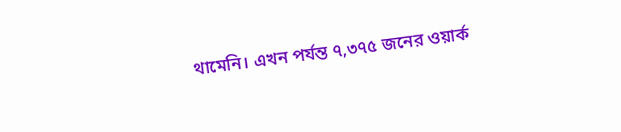থামেনি। এখন পর্যন্ত ৭,৩৭৫ জনের ওয়ার্ক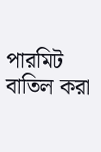পারমিট বাতিল করা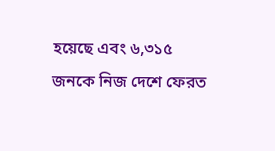হয়েছে এবং ৬,৩১৫ জনকে নিজ দেশে ফেরত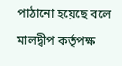পাঠানো হয়েছে বলে মালদ্বীপ কর্তৃপক্ষ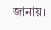জানায়।